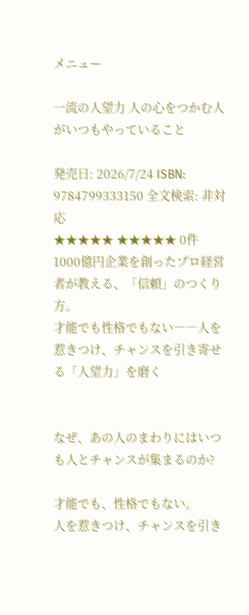メニュー

一流の人望力 人の心をつかむ人がいつもやっていること

発売日: 2026/7/24 ISBN: 9784799333150 全文検索: 非対応
★★★★★ ★★★★★ 0件
1000億円企業を創ったプロ経営者が教える、「信頼」のつくり方。
才能でも性格でもない――人を惹きつけ、チャンスを引き寄せる「人望力」を磨く


なぜ、あの人のまわりにはいつも人とチャンスが集まるのか?

才能でも、性格でもない。
人を惹きつけ、チャンスを引き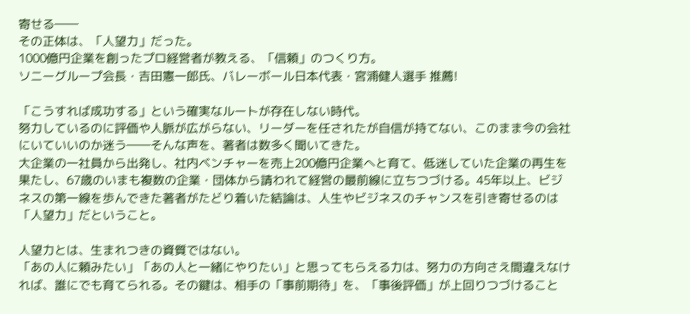寄せる――
その正体は、「人望力」だった。
1000億円企業を創ったプロ経営者が教える、「信頼」のつくり方。
ソニーグループ会長・吉田憲一郎氏、バレーボール日本代表・宮浦健人選手 推薦!

「こうすれば成功する」という確実なルートが存在しない時代。
努力しているのに評価や人脈が広がらない、リーダーを任されたが自信が持てない、このまま今の会社にいていいのか迷う――そんな声を、著者は数多く聞いてきた。
大企業の一社員から出発し、社内ベンチャーを売上200億円企業へと育て、低迷していた企業の再生を果たし、67歳のいまも複数の企業・団体から請われて経営の最前線に立ちつづける。45年以上、ビジネスの第一線を歩んできた著者がたどり着いた結論は、人生やビジネスのチャンスを引き寄せるのは「人望力」だということ。

人望力とは、生まれつきの資質ではない。
「あの人に頼みたい」「あの人と一緒にやりたい」と思ってもらえる力は、努力の方向さえ間違えなければ、誰にでも育てられる。その鍵は、相手の「事前期待」を、「事後評価」が上回りつづけること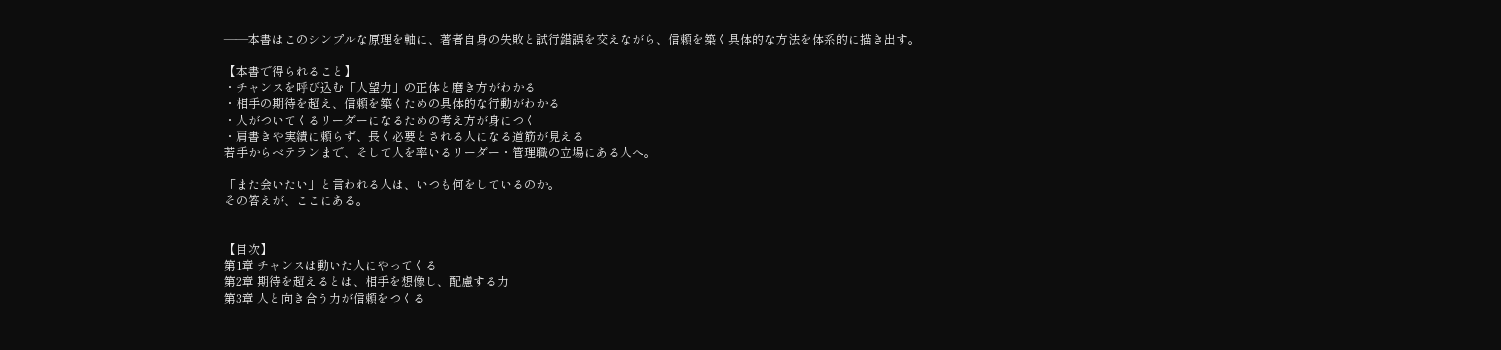――本書はこのシンプルな原理を軸に、著者自身の失敗と試行錯誤を交えながら、信頼を築く具体的な方法を体系的に描き出す。

【本書で得られること】
・チャンスを呼び込む「人望力」の正体と磨き方がわかる
・相手の期待を超え、信頼を築くための具体的な行動がわかる
・人がついてくるリーダーになるための考え方が身につく
・肩書きや実績に頼らず、長く必要とされる人になる道筋が見える
若手からベテランまで、そして人を率いるリーダー・管理職の立場にある人へ。

「また会いたい」と言われる人は、いつも何をしているのか。
その答えが、ここにある。


【目次】
第1章 チャンスは動いた人にやってくる
第2章 期待を超えるとは、相手を想像し、配慮する力
第3章 人と向き合う力が信頼をつくる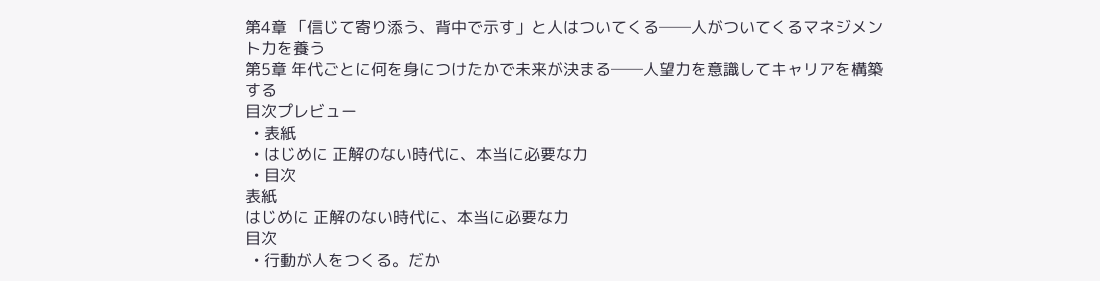第4章 「信じて寄り添う、背中で示す」と人はついてくる──人がついてくるマネジメント力を養う
第5章 年代ごとに何を身につけたかで未来が決まる──人望力を意識してキャリアを構築する
目次プレビュー
  • 表紙
  • はじめに 正解のない時代に、本当に必要な力
  • 目次
表紙
はじめに 正解のない時代に、本当に必要な力
目次
  • 行動が人をつくる。だか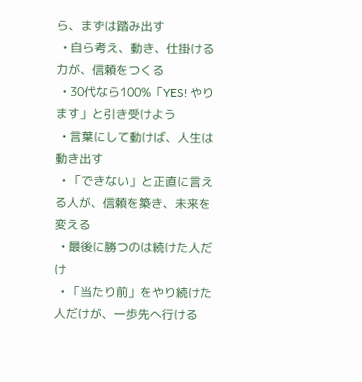ら、まずは踏み出す
  • 自ら考え、動き、仕掛ける力が、信頼をつくる
  • 30代なら100%「YES! やります」と引き受けよう
  • 言葉にして動けば、人生は動き出す
  • 「できない」と正直に言える人が、信頼を築き、未来を変える
  • 最後に勝つのは続けた人だけ
  • 「当たり前」をやり続けた人だけが、一歩先へ行ける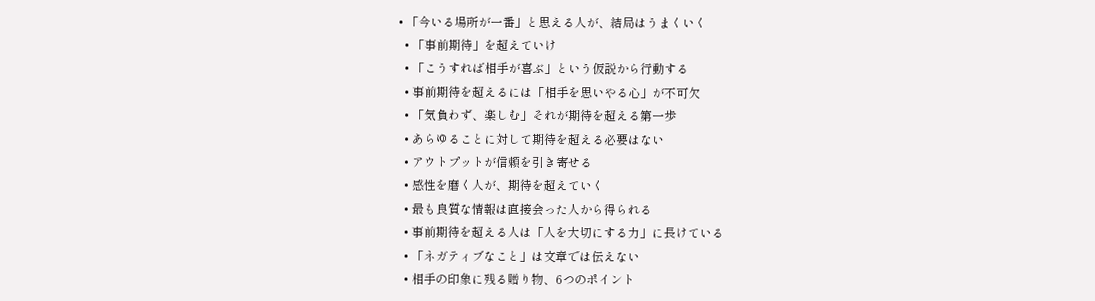• 「今いる場所が一番」と思える人が、結局はうまくいく
  • 「事前期待」を超えていけ
  • 「こうすれば相手が喜ぶ」という仮説から行動する
  • 事前期待を超えるには「相手を思いやる心」が不可欠
  • 「気負わず、楽しむ」それが期待を超える第一歩
  • あらゆることに対して期待を超える必要はない
  • アウトプットが信頼を引き寄せる
  • 感性を磨く人が、期待を超えていく
  • 最も良質な情報は直接会った人から得られる
  • 事前期待を超える人は「人を大切にする力」に長けている
  • 「ネガティブなこと」は文章では伝えない
  • 相手の印象に残る贈り物、6つのポイント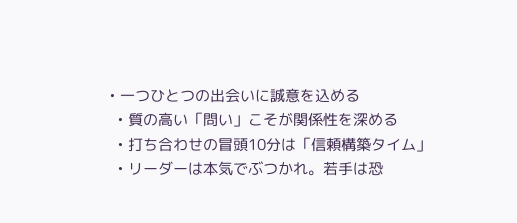• 一つひとつの出会いに誠意を込める
  • 質の高い「問い」こそが関係性を深める
  • 打ち合わせの冒頭10分は「信頼構築タイム」
  • リーダーは本気でぶつかれ。若手は恐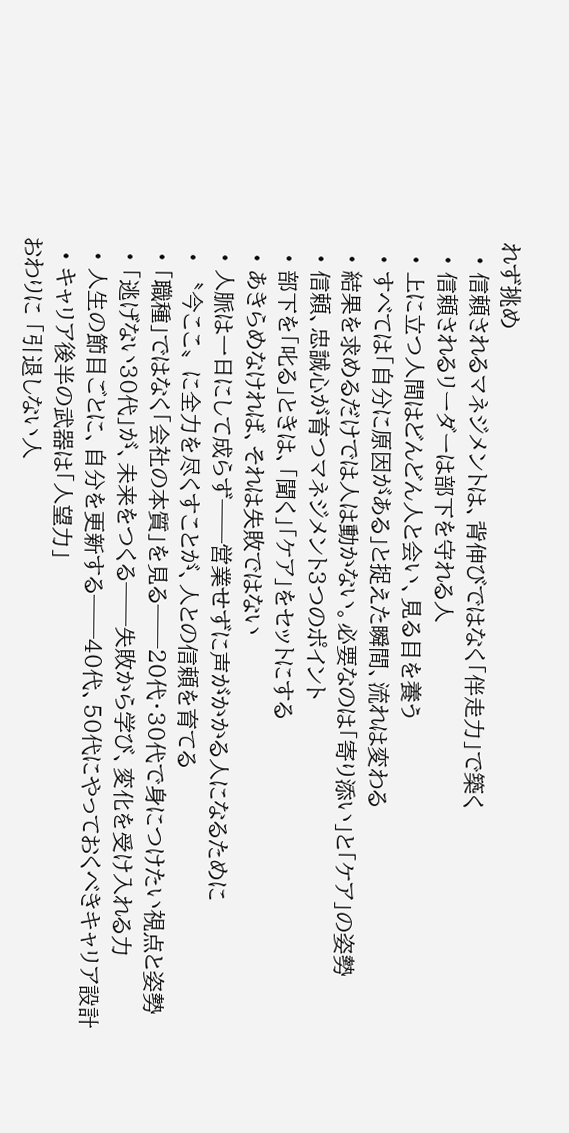れず挑め
  • 信頼されるマネジメントは、背伸びではなく「伴走力」で築く
  • 信頼されるリーダーは部下を守れる人
  • 上に立つ人間はどんどん人と会い、見る目を養う
  • すべては「自分に原因がある」と捉えた瞬間、流れは変わる
  • 結果を求めるだけでは人は動かない。必要なのは「寄り添い」と「ケア」の姿勢
  • 信頼、忠誠心が育つマネジメント3つのポイント
  • 部下を「叱る」ときは、「聞く」「ケア」をセットにする
  • あきらめなければ、それは失敗ではない
  • 人脈は一日にして成らず──営業せずに声がかかる人になるために
  • 〝今ここ〟に全力を尽くすことが、人との信頼を育てる
  • 「職種」ではなく「会社の本質」を見る──20代・30代で身につけたい視点と姿勢
  • 「逃げない30代」が、未来をつくる──失敗から学び、変化を受け入れる力
  • 人生の節目ごとに、自分を更新する──40代、50代にやっておくべきキャリア設計
  • キャリア後半の武器は「人望力」
おわりに 「引退しない人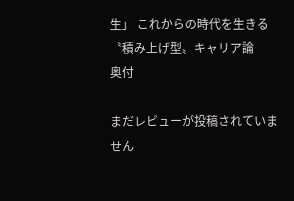生」 これからの時代を生きる〝積み上げ型〟キャリア論
奥付

まだレビューが投稿されていません